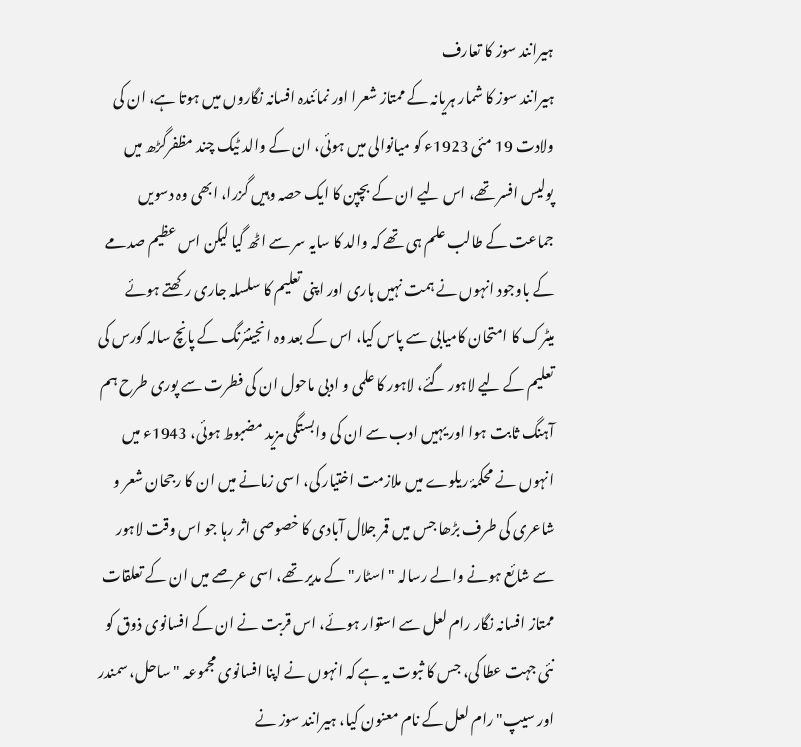ہیرانند سوز کا تعارف
ہیرانند سوز کا شمار ہریانہ کے ممتاز شعرا اور نمائندہ افسانہ نگاروں میں ہوتا ہے، ان کی ولادت 19 مئی 1923ء کو میانوالی میں ہوئی، ان کے والد ٹیک چند مظفرگڑھ میں پولیس افسر تھے، اس لیے ان کے بچپن کا ایک حصہ وہیں گزرا، ابھی وہ دسویں جماعت کے طالب علم ہی تھے کہ والد کا سایہ سر سے اٹھ گیا لیکن اس عظیم صدمے کے باوجود انہوں نے ہمت نہیں ہاری اور اپنی تعلیم کا سلسلہ جاری رکھتے ہوئے میٹرک کا امتحان کامیابی سے پاس کیا، اس کے بعد وہ انجینئرنگ کے پانچ سالہ کورس کی تعلیم کے لیے لاہور گئے، لاہور کا علمی و ادبی ماحول ان کی فطرت سے پوری طرح ہم آہنگ ثابت ہوا اور یہیں ادب سے ان کی وابستگی مزید مضبوط ہوئی، 1943ء میں انہوں نے محکمۂ ریلوے میں ملازمت اختیار کی، اسی زمانے میں ان کا رجحان شعر و شاعری کی طرف بڑھا جس میں قمر جلال آبادی کا خصوصی اثر رہا جو اس وقت لاہور سے شائع ہونے والے رسالہ "اسٹار" کے مدیر تھے، اسی عرصے میں ان کے تعلقات ممتاز افسانہ نگار رام لعل سے استوار ہوئے، اس قربت نے ان کے افسانوی ذوق کو نئی جہت عطا کی، جس کا ثبوت یہ ہے کہ انہوں نے اپنا افسانوی مجموعہ "ساحل، سمندر اور سیپ" رام لعل کے نام معنون کیا، ہیرانند سوز نے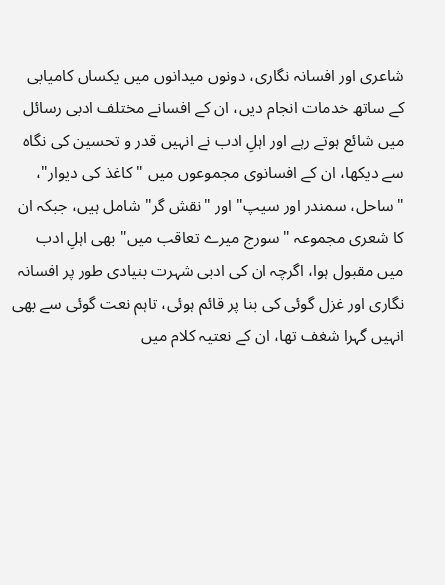شاعری اور افسانہ نگاری، دونوں میدانوں میں یکساں کامیابی کے ساتھ خدمات انجام دیں، ان کے افسانے مختلف ادبی رسائل میں شائع ہوتے رہے اور اہلِ ادب نے انہیں قدر و تحسین کی نگاہ سے دیکھا، ان کے افسانوی مجموعوں میں "کاغذ کی دیوار"، "ساحل، سمندر اور سیپ" اور "نقش گر" شامل ہیں، جبکہ ان کا شعری مجموعہ "سورج میرے تعاقب میں" بھی اہلِ ادب میں مقبول ہوا، اگرچہ ان کی ادبی شہرت بنیادی طور پر افسانہ نگاری اور غزل گوئی کی بنا پر قائم ہوئی، تاہم نعت گوئی سے بھی انہیں گہرا شغف تھا، ان کے نعتیہ کلام میں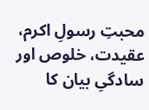محبتِ رسولِ اکرم، عقیدت، خلوص اور سادگیِ بیان کا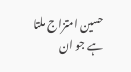حسین امتزاج ملتا ہے جو ان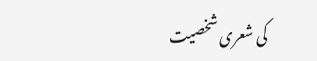کی شعری شخصیت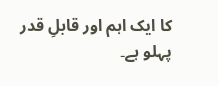کا ایک اہم اور قابلِ قدر پہلو ہے۔